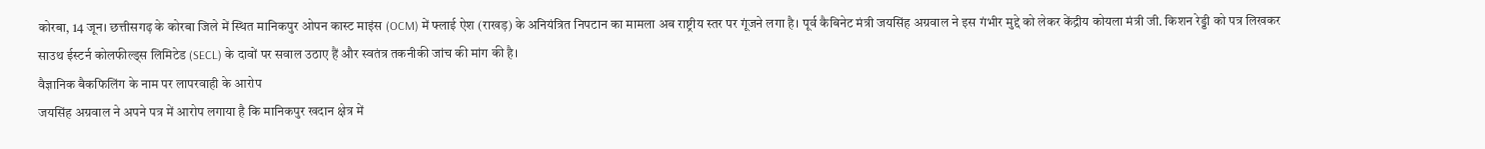कोरबा, 14 जून। छत्तीसगढ़ के कोरबा जिले में स्थित मानिकपुर ओपन कास्ट माइंस (OCM) में फ्लाई ऐश (राखड़) के अनियंत्रित निपटान का मामला अब राष्ट्रीय स्तर पर गूंजने लगा है। पूर्व कैबिनेट मंत्री जयसिंह अग्रवाल ने इस गंभीर मुद्दे को लेकर केंद्रीय कोयला मंत्री जी. किशन रेड्डी को पत्र लिखकर साउथ ईस्टर्न कोलफील्ड्स लिमिटेड (SECL) के दावों पर सवाल उठाए हैं और स्वतंत्र तकनीकी जांच की मांग की है।
वैज्ञानिक बैकफिलिंग के नाम पर लापरवाही के आरोप
जयसिंह अग्रवाल ने अपने पत्र में आरोप लगाया है कि मानिकपुर खदान क्षेत्र में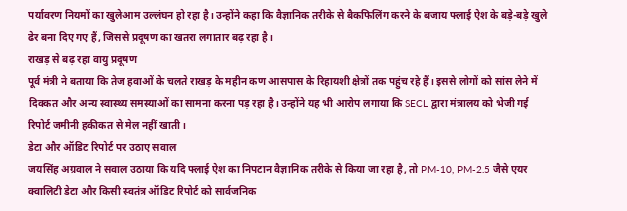पर्यावरण नियमों का खुलेआम उल्लंघन हो रहा है। उन्होंने कहा कि वैज्ञानिक तरीके से बैकफिलिंग करने के बजाय फ्लाई ऐश के बड़े-बड़े खुले ढेर बना दिए गए हैं, जिससे प्रदूषण का खतरा लगातार बढ़ रहा है।
राखड़ से बढ़ रहा वायु प्रदूषण
पूर्व मंत्री ने बताया कि तेज हवाओं के चलते राखड़ के महीन कण आसपास के रिहायशी क्षेत्रों तक पहुंच रहे हैं। इससे लोगों को सांस लेने में दिक्कत और अन्य स्वास्थ्य समस्याओं का सामना करना पड़ रहा है। उन्होंने यह भी आरोप लगाया कि SECL द्वारा मंत्रालय को भेजी गई रिपोर्ट जमीनी हकीकत से मेल नहीं खाती।
डेटा और ऑडिट रिपोर्ट पर उठाए सवाल
जयसिंह अग्रवाल ने सवाल उठाया कि यदि फ्लाई ऐश का निपटान वैज्ञानिक तरीके से किया जा रहा है, तो PM-10, PM-2.5 जैसे एयर क्वालिटी डेटा और किसी स्वतंत्र ऑडिट रिपोर्ट को सार्वजनिक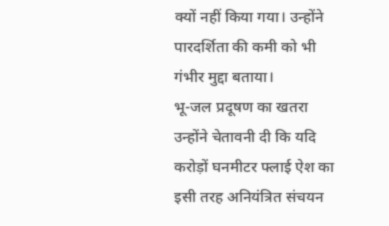क्यों नहीं किया गया। उन्होंने पारदर्शिता की कमी को भी गंभीर मुद्दा बताया।
भू-जल प्रदूषण का खतरा
उन्होंने चेतावनी दी कि यदि करोड़ों घनमीटर फ्लाई ऐश का इसी तरह अनियंत्रित संचयन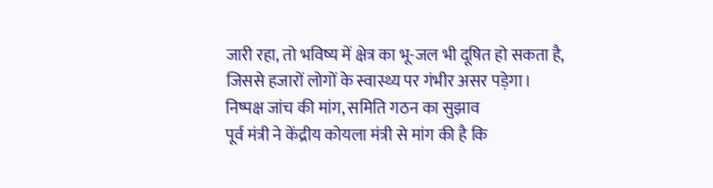जारी रहा, तो भविष्य में क्षेत्र का भू-जल भी दूषित हो सकता है, जिससे हजारों लोगों के स्वास्थ्य पर गंभीर असर पड़ेगा।
निष्पक्ष जांच की मांग, समिति गठन का सुझाव
पूर्व मंत्री ने केंद्रीय कोयला मंत्री से मांग की है कि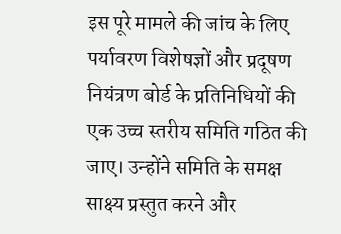इस पूरे मामले की जांच के लिए पर्यावरण विशेषज्ञों और प्रदूषण नियंत्रण बोर्ड के प्रतिनिधियों की एक उच्च स्तरीय समिति गठित की जाए। उन्होंने समिति के समक्ष साक्ष्य प्रस्तुत करने और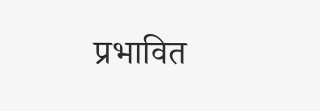प्रभावित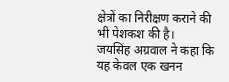क्षेत्रों का निरीक्षण कराने की भी पेशकश की है।
जयसिंह अग्रवाल ने कहा कि यह केवल एक खनन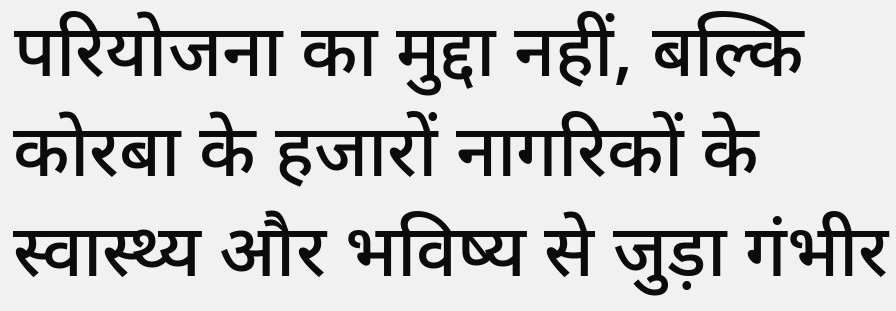परियोजना का मुद्दा नहीं, बल्कि कोरबा के हजारों नागरिकों के स्वास्थ्य और भविष्य से जुड़ा गंभीर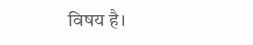विषय है।